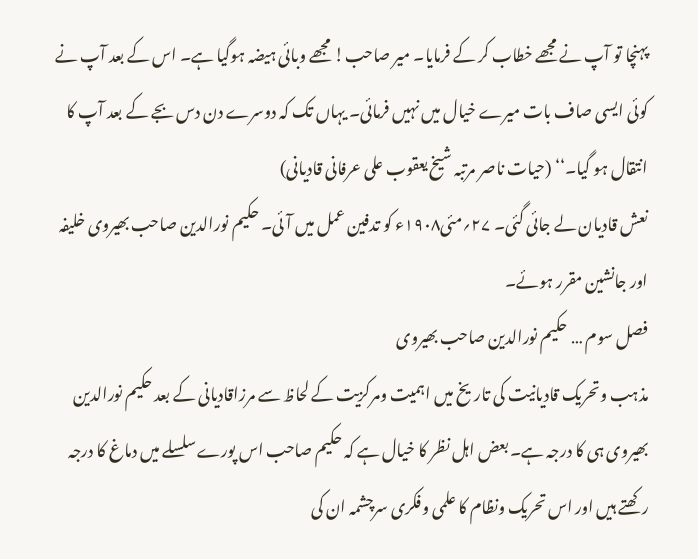پہنچا تو آپ نے مجھے خطاب کر کے فرمایا۔ میر صاحب! مجھے وبائی ہیضہ ہوگیا ہے۔ اس کے بعد آپ نے کوئی ایسی صاف بات میرے خیال میں نہیں فرمائی۔ یہاں تک کہ دوسرے دن دس بجے کے بعد آپ کا انتقال ہو گیا۔‘‘ (حیات ناصر مرتبہ شیخ یعقوب علی عرفانی قادیانی)
نعش قادیان لے جائی گئی۔ ۲۷؍مئی۱۹۰۸ء کو تدفین عمل میں آئی۔ حکیم نورالدین صاحب بھیروی خلیفہ اور جانشین مقرر ہوئے۔
فصل سوم … حکیم نورالدین صاحب بھیروی
مذہب وتحریک قادیانیت کی تاریخ میں اہمیت ومرکزیت کے لحاظ سے مرزاقادیانی کے بعد حکیم نورالدین بھیروی ہی کا درجہ ہے۔ بعض اہل نظر کا خیال ہے کہ حکیم صاحب اس پورے سلسلے میں دماغ کا درجہ رکھتے ہیں اور اس تحریک ونظام کا علمی وفکری سرچشمہ ان کی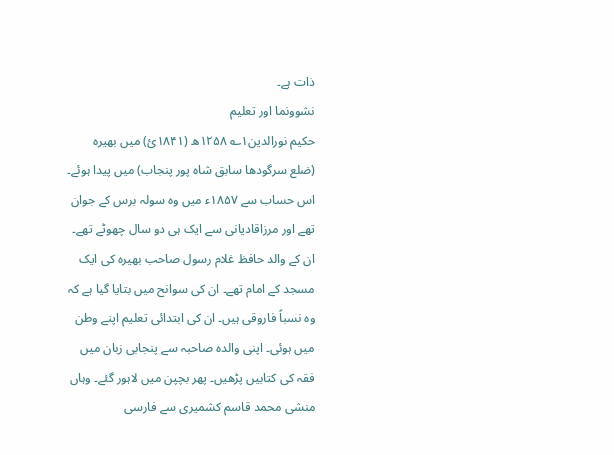ذات ہے۔
نشوونما اور تعلیم
حکیم نورالدین۱؎ ۱۲۵۸ھ (۱۸۴۱ئ) میں بھیرہ (ضلع سرگودھا سابق شاہ پور پنجاب) میں پیدا ہوئے۔ اس حساب سے ۱۸۵۷ء میں وہ سولہ برس کے جوان تھے اور مرزاقادیانی سے ایک ہی دو سال چھوٹے تھے۔ ان کے والد حافظ غلام رسول صاحب بھیرہ کی ایک مسجد کے امام تھے۔ ان کی سوانح میں بتایا گیا ہے کہ وہ نسباً فاروقی ہیں۔ ان کی ابتدائی تعلیم اپنے وطن میں ہوئی۔ اپنی والدہ صاحبہ سے پنجابی زبان میں فقہ کی کتابیں پڑھیں۔ پھر بچپن میں لاہور گئے۔ وہاں منشی محمد قاسم کشمیری سے فارسی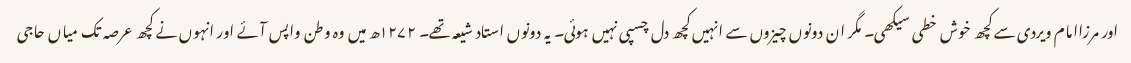اور مرزاامام ویردی سے کچھ خوش خطی سیکھی۔ مگر ان دونوں چیزوں سے انہیں کچھ دل چسپی نہیں ہوئی۔ یہ دونوں استاد شیعہ تھے۔ ۱۲۷۲ھ میں وہ وطن واپس آئے اور انہوں نے کچھ عرصہ تک میاں حاجی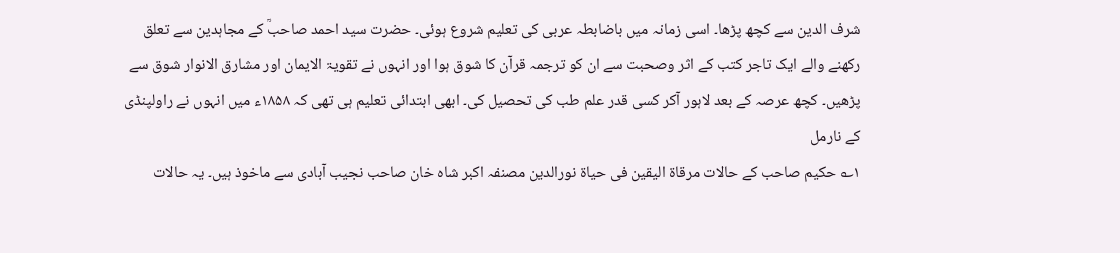شرف الدین سے کچھ پڑھا۔ اسی زمانہ میں باضابطہ عربی کی تعلیم شروع ہوئی۔ حضرت سید احمد صاحبؒ کے مجاہدین سے تعلق رکھنے والے ایک تاجر کتب کے اثر وصحبت سے ان کو ترجمہ قرآن کا شوق ہوا اور انہوں نے تقویۃ الایمان اور مشارق الانوار شوق سے پڑھیں۔ کچھ عرصہ کے بعد لاہور آکر کسی قدر علم طب کی تحصیل کی۔ ابھی ابتدائی تعلیم ہی تھی کہ ۱۸۵۸ء میں انہوں نے راولپنڈی کے نارمل
۱؎ حکیم صاحب کے حالات مرقاۃ الیقین فی حیاۃ نورالدین مصنفہ اکبر شاہ خان صاحب نجیب آبادی سے ماخوذ ہیں۔ یہ حالات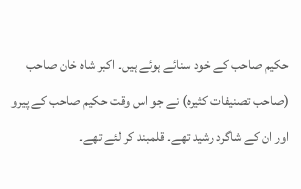حکیم صاحب کے خود سنائے ہوئے ہیں۔ اکبر شاہ خان صاحب (صاحب تصنیفات کثیرہ) نے جو اس وقت حکیم صاحب کے پیرو اور ان کے شاگرد رشید تھے۔ قلمبند کر لئے تھے۔